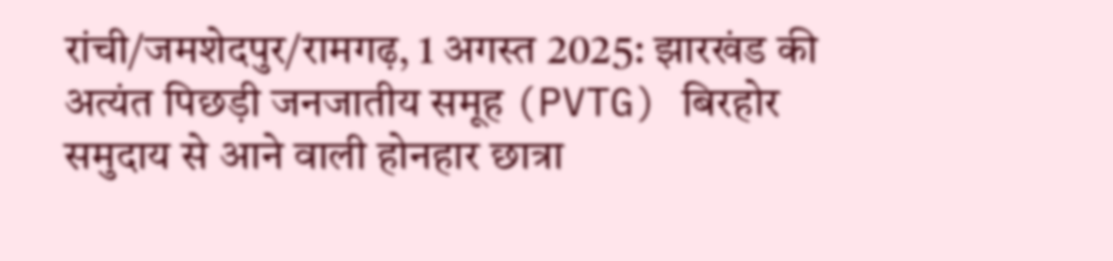रांची/जमशेदपुर/रामगढ़, 1 अगस्त 2025: झारखंड की अत्यंत पिछड़ी जनजातीय समूह (PVTG) बिरहोर समुदाय से आने वाली होनहार छात्रा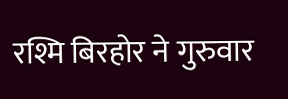रश्मि बिरहोर ने गुरुवार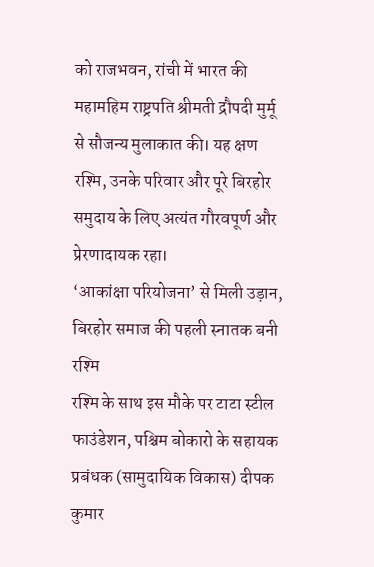को राजभवन, रांची में भारत की महामहिम राष्ट्रपति श्रीमती द्रौपदी मुर्मू से सौजन्य मुलाकात की। यह क्षण रश्मि, उनके परिवार और पूरे बिरहोर समुदाय के लिए अत्यंत गौरवपूर्ण और प्रेरणादायक रहा।
‘आकांक्षा परियोजना’ से मिली उड़ान, बिरहोर समाज की पहली स्नातक बनी रश्मि
रश्मि के साथ इस मौके पर टाटा स्टील फाउंडेशन, पश्चिम बोकारो के सहायक प्रबंधक (सामुदायिक विकास) दीपक कुमार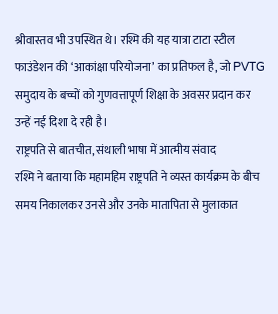श्रीवास्तव भी उपस्थित थे। रश्मि की यह यात्रा टाटा स्टील फाउंडेशन की ‘आकांक्षा परियोजना’ का प्रतिफल है, जो PVTG समुदाय के बच्चों को गुणवत्तापूर्ण शिक्षा के अवसर प्रदान कर उन्हें नई दिशा दे रही है।
राष्ट्रपति से बातचीत, संथाली भाषा में आत्मीय संवाद
रश्मि ने बताया कि महामहिम राष्ट्रपति ने व्यस्त कार्यक्रम के बीच समय निकालकर उनसे और उनके मातापिता से मुलाकात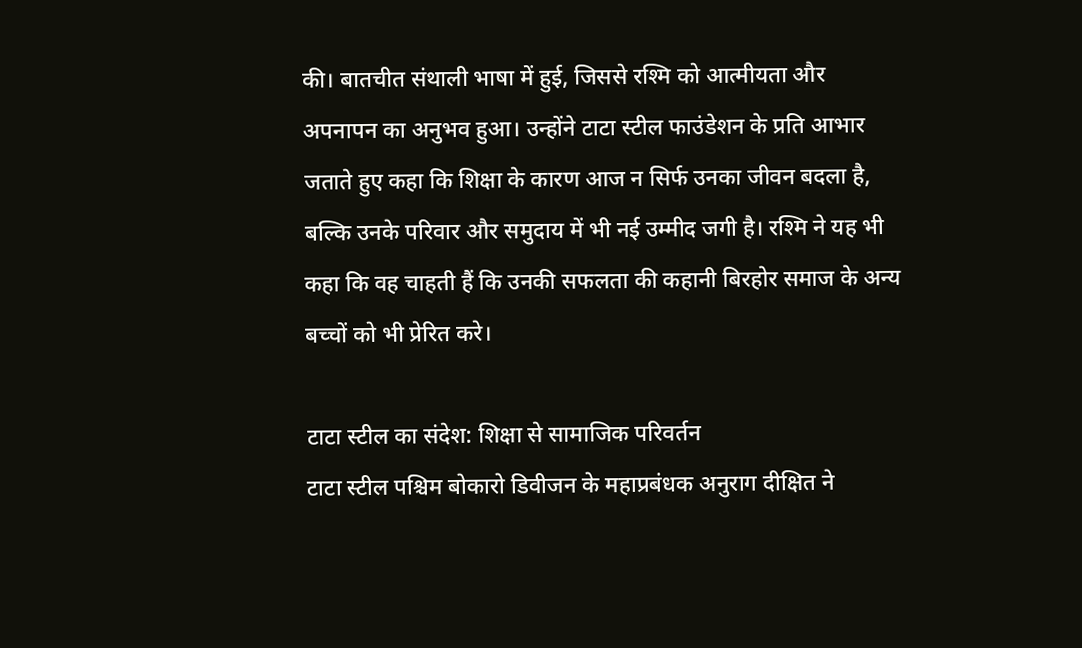की। बातचीत संथाली भाषा में हुई, जिससे रश्मि को आत्मीयता और अपनापन का अनुभव हुआ। उन्होंने टाटा स्टील फाउंडेशन के प्रति आभार जताते हुए कहा कि शिक्षा के कारण आज न सिर्फ उनका जीवन बदला है, बल्कि उनके परिवार और समुदाय में भी नई उम्मीद जगी है। रश्मि ने यह भी कहा कि वह चाहती हैं कि उनकी सफलता की कहानी बिरहोर समाज के अन्य बच्चों को भी प्रेरित करे।

टाटा स्टील का संदेश: शिक्षा से सामाजिक परिवर्तन
टाटा स्टील पश्चिम बोकारो डिवीजन के महाप्रबंधक अनुराग दीक्षित ने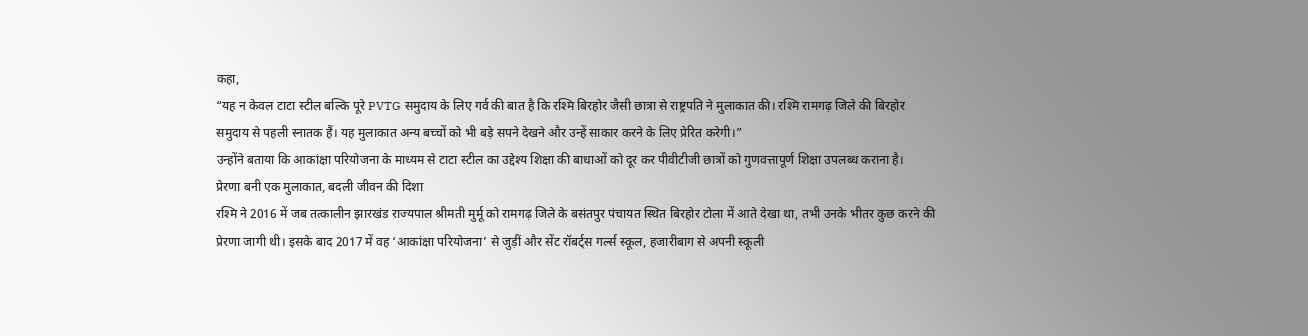कहा,
“यह न केवल टाटा स्टील बल्कि पूरे PVTG समुदाय के लिए गर्व की बात है कि रश्मि बिरहोर जैसी छात्रा से राष्ट्रपति ने मुलाकात की। रश्मि रामगढ़ जिले की बिरहोर समुदाय से पहली स्नातक हैं। यह मुलाकात अन्य बच्चों को भी बड़े सपने देखने और उन्हें साकार करने के लिए प्रेरित करेगी।”
उन्होंने बताया कि आकांक्षा परियोजना के माध्यम से टाटा स्टील का उद्देश्य शिक्षा की बाधाओं को दूर कर पीवीटीजी छात्रों को गुणवत्तापूर्ण शिक्षा उपलब्ध कराना है।
प्रेरणा बनी एक मुलाकात, बदली जीवन की दिशा
रश्मि ने 2016 में जब तत्कालीन झारखंड राज्यपाल श्रीमती मुर्मू को रामगढ़ जिले के बसंतपुर पंचायत स्थित बिरहोर टोला में आते देखा था, तभी उनके भीतर कुछ करने की प्रेरणा जागी थी। इसके बाद 2017 में वह ‘आकांक्षा परियोजना’ से जुड़ीं और सेंट रॉबर्ट्स गर्ल्स स्कूल, हजारीबाग से अपनी स्कूली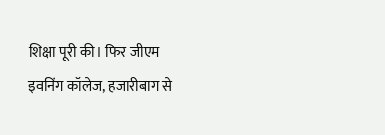शिक्षा पूरी की। फिर जीएम इवनिंग कॉलेज, हजारीबाग से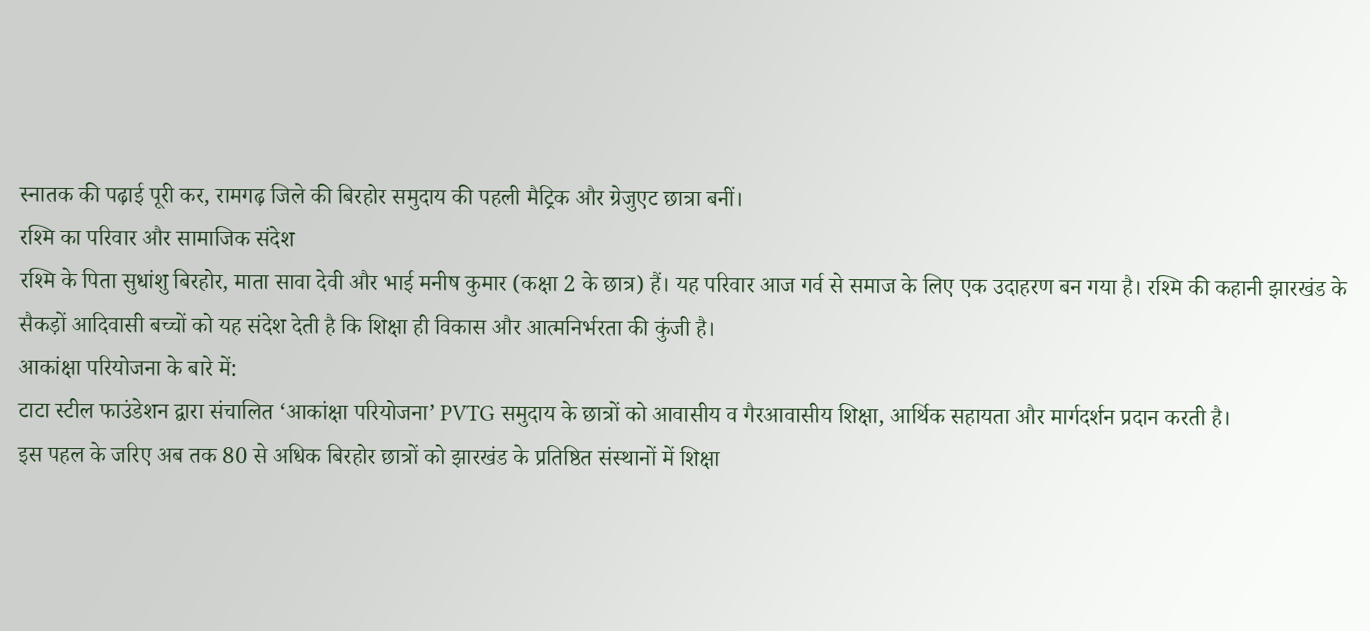स्नातक की पढ़ाई पूरी कर, रामगढ़ जिले की बिरहोर समुदाय की पहली मैट्रिक और ग्रेजुएट छात्रा बनीं।
रश्मि का परिवार और सामाजिक संदेश
रश्मि के पिता सुधांशु बिरहोर, माता सावा देवी और भाई मनीष कुमार (कक्षा 2 के छात्र) हैं। यह परिवार आज गर्व से समाज के लिए एक उदाहरण बन गया है। रश्मि की कहानी झारखंड के सैकड़ों आदिवासी बच्चों को यह संदेश देती है कि शिक्षा ही विकास और आत्मनिर्भरता की कुंजी है।
आकांक्षा परियोजना के बारे में:
टाटा स्टील फाउंडेशन द्वारा संचालित ‘आकांक्षा परियोजना’ PVTG समुदाय के छात्रों को आवासीय व गैरआवासीय शिक्षा, आर्थिक सहायता और मार्गदर्शन प्रदान करती है।
इस पहल के जरिए अब तक 80 से अधिक बिरहोर छात्रों को झारखंड के प्रतिष्ठित संस्थानों में शिक्षा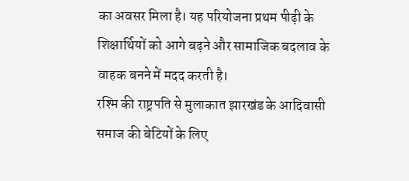का अवसर मिला है। यह परियोजना प्रथम पीढ़ी के शिक्षार्थियों को आगे बढ़ने और सामाजिक बदलाव के वाहक बनने में मदद करती है।
रश्मि की राष्ट्रपति से मुलाकात झारखंड के आदिवासी समाज की बेटियों के लिए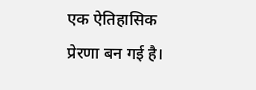एक ऐतिहासिक प्रेरणा बन गई है।